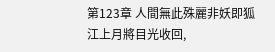第123章 人間無此殊麗非妖即狐
江上月將目光收回,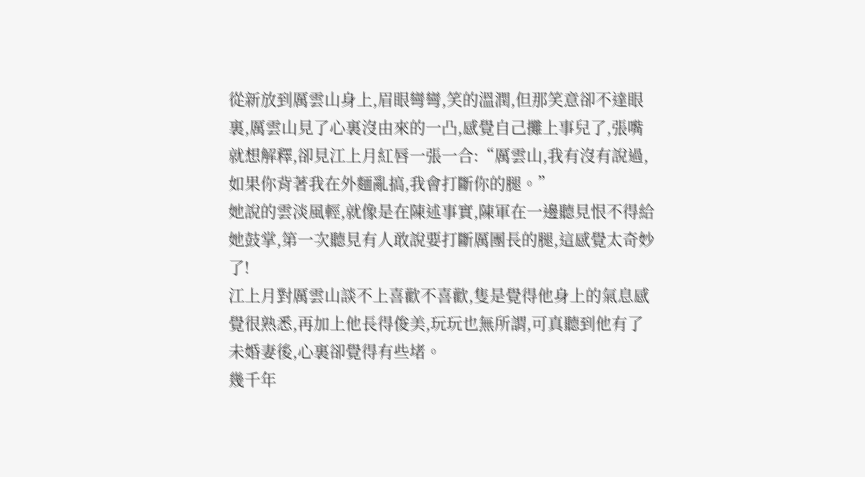從新放到厲雲山身上,眉眼彎彎,笑的溫潤,但那笑意卻不達眼裏,厲雲山見了心裏沒由來的一凸,感覺自己攤上事兒了,張嘴就想解釋,卻見江上月紅唇一張一合:“厲雲山,我有沒有說過,如果你背著我在外麵亂搞,我會打斷你的腿。”
她說的雲淡風輕,就像是在陳述事實,陳軍在一邊聽見恨不得給她鼓掌,第一次聽見有人敢說要打斷厲團長的腿,這感覺太奇妙了!
江上月對厲雲山談不上喜歡不喜歡,隻是覺得他身上的氣息感覺很熟悉,再加上他長得俊美,玩玩也無所謂,可真聽到他有了未婚妻後,心裏卻覺得有些堵。
幾千年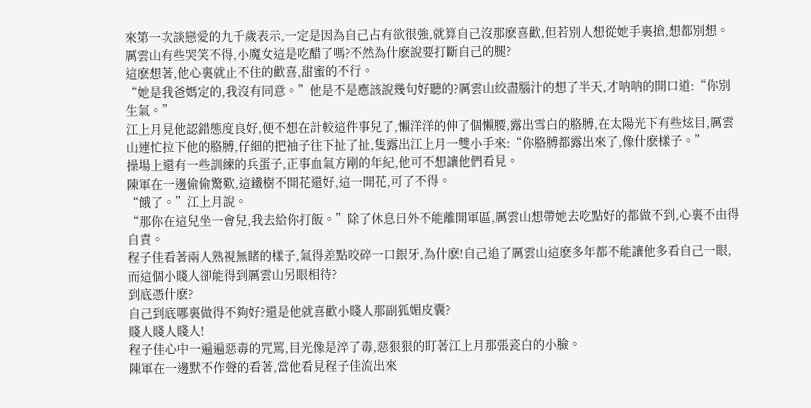來第一次談戀愛的九千歲表示,一定是因為自己占有欲很強,就算自己沒那麽喜歡,但若別人想從她手裏搶,想都別想。
厲雲山有些哭笑不得,小魔女這是吃醋了嗎?不然為什麽說要打斷自己的腿?
這麽想著,他心裏就止不住的歡喜,甜蜜的不行。
“她是我爸媽定的,我沒有同意。”他是不是應該說幾句好聽的?厲雲山絞盡腦汁的想了半天,才呐呐的開口道:“你別生氣。”
江上月見他認錯態度良好,便不想在計較這件事兒了,懶洋洋的伸了個懶腰,露出雪白的胳膊,在太陽光下有些炫目,厲雲山連忙拉下他的胳膊,仔細的把袖子往下扯了扯,隻露出江上月一雙小手來:“你胳膊都露出來了,像什麽樣子。”
操場上還有一些訓練的兵蛋子,正事血氣方剛的年紀,他可不想讓他們看見。
陳軍在一邊偷偷驚歎,這鐵樹不開花還好,這一開花,可了不得。
“餓了。”江上月說。
“那你在這兒坐一會兒,我去給你打飯。”除了休息日外不能離開軍區,厲雲山想帶她去吃點好的都做不到,心裏不由得自責。
程子佳看著兩人熟視無睹的樣子,氣得差點咬碎一口銀牙,為什麽!自己追了厲雲山這麽多年都不能讓他多看自己一眼,而這個小賤人卻能得到厲雲山另眼相待?
到底憑什麽?
自己到底哪裏做得不夠好?還是他就喜歡小賤人那副狐媚皮囊?
賤人賤人賤人!
程子佳心中一遍遍惡毒的咒罵,目光像是淬了毒,惡狠狠的盯著江上月那張瓷白的小臉。
陳軍在一邊默不作聲的看著,當他看見程子佳流出來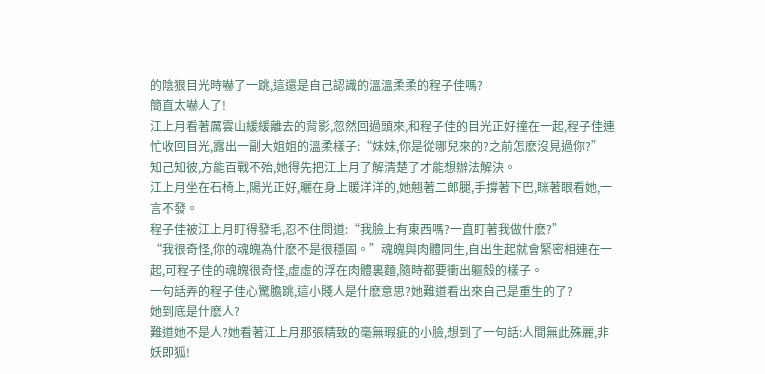的陰狠目光時嚇了一跳,這還是自己認識的溫溫柔柔的程子佳嗎?
簡直太嚇人了!
江上月看著厲雲山緩緩離去的背影,忽然回過頭來,和程子佳的目光正好撞在一起,程子佳連忙收回目光,露出一副大姐姐的溫柔樣子:“妹妹,你是從哪兒來的?之前怎麽沒見過你?”
知己知彼,方能百戰不殆,她得先把江上月了解清楚了才能想辦法解決。
江上月坐在石椅上,陽光正好,曬在身上暖洋洋的,她翹著二郎腿,手撐著下巴,眯著眼看她,一言不發。
程子佳被江上月盯得發毛,忍不住問道:“我臉上有東西嗎?一直盯著我做什麽?”
“我很奇怪,你的魂魄為什麽不是很穩固。”魂魄與肉體同生,自出生起就會緊密相連在一起,可程子佳的魂魄很奇怪,虛虛的浮在肉體裏麵,隨時都要衝出軀殼的樣子。
一句話弄的程子佳心驚膽跳,這小賤人是什麽意思?她難道看出來自己是重生的了?
她到底是什麽人?
難道她不是人?她看著江上月那張精致的毫無瑕疵的小臉,想到了一句話:人間無此殊麗,非妖即狐!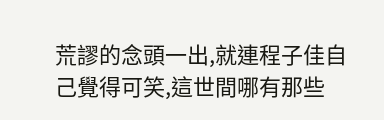荒謬的念頭一出,就連程子佳自己覺得可笑,這世間哪有那些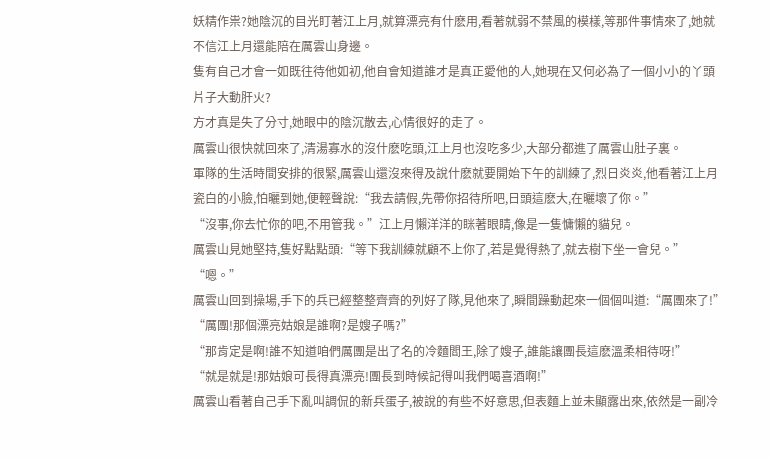妖精作祟?她陰沉的目光盯著江上月,就算漂亮有什麽用,看著就弱不禁風的模樣,等那件事情來了,她就不信江上月還能陪在厲雲山身邊。
隻有自己才會一如既往待他如初,他自會知道誰才是真正愛他的人,她現在又何必為了一個小小的丫頭片子大動肝火?
方才真是失了分寸,她眼中的陰沉散去,心情很好的走了。
厲雲山很快就回來了,清湯寡水的沒什麽吃頭,江上月也沒吃多少,大部分都進了厲雲山肚子裏。
軍隊的生活時間安排的很緊,厲雲山還沒來得及說什麽就要開始下午的訓練了,烈日炎炎,他看著江上月瓷白的小臉,怕曬到她,便輕聲說:“我去請假,先帶你招待所吧,日頭這麽大,在曬壞了你。”
“沒事,你去忙你的吧,不用管我。”江上月懶洋洋的眯著眼睛,像是一隻慵懶的貓兒。
厲雲山見她堅持,隻好點點頭:“等下我訓練就顧不上你了,若是覺得熱了,就去樹下坐一會兒。”
“嗯。”
厲雲山回到操場,手下的兵已經整整齊齊的列好了隊,見他來了,瞬間躁動起來一個個叫道:“厲團來了!”
“厲團!那個漂亮姑娘是誰啊?是嫂子嗎?”
“那肯定是啊!誰不知道咱們厲團是出了名的冷麵閻王,除了嫂子,誰能讓團長這麽溫柔相待呀!”
“就是就是!那姑娘可長得真漂亮!團長到時候記得叫我們喝喜酒啊!”
厲雲山看著自己手下亂叫調侃的新兵蛋子,被說的有些不好意思,但表麵上並未顯露出來,依然是一副冷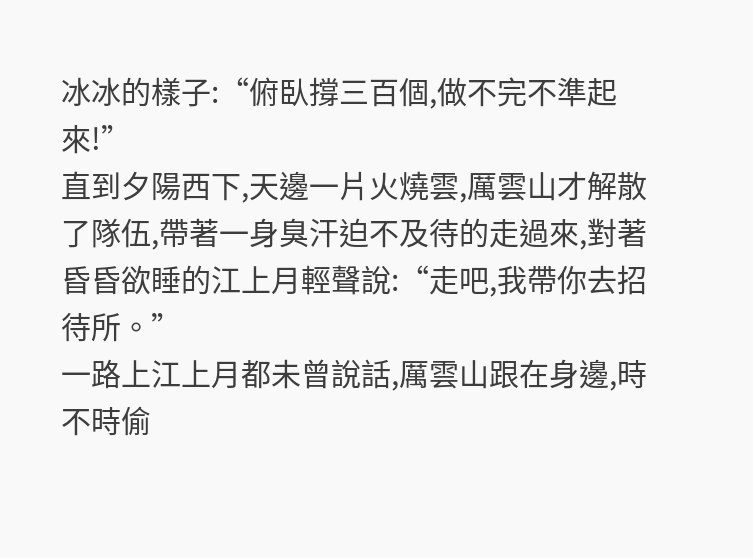冰冰的樣子:“俯臥撐三百個,做不完不準起來!”
直到夕陽西下,天邊一片火燒雲,厲雲山才解散了隊伍,帶著一身臭汗迫不及待的走過來,對著昏昏欲睡的江上月輕聲說:“走吧,我帶你去招待所。”
一路上江上月都未曾說話,厲雲山跟在身邊,時不時偷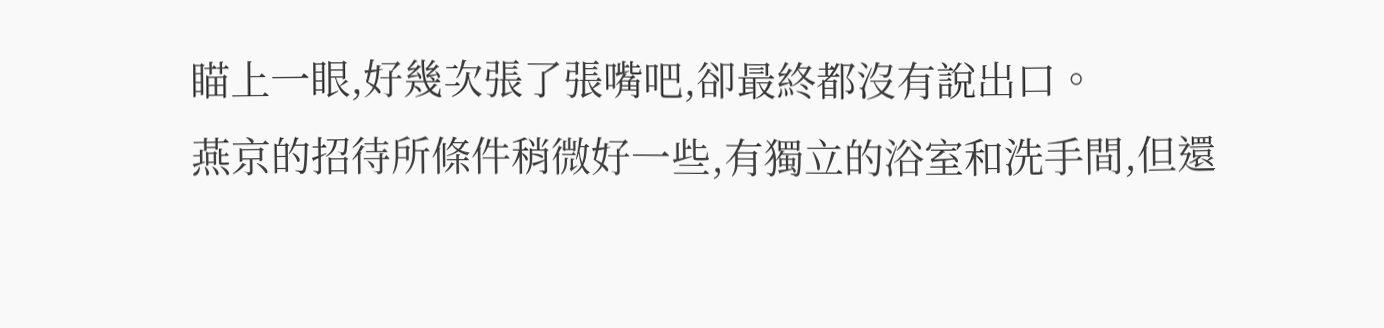瞄上一眼,好幾次張了張嘴吧,卻最終都沒有說出口。
燕京的招待所條件稍微好一些,有獨立的浴室和洗手間,但還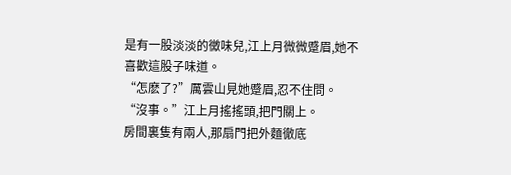是有一股淡淡的黴味兒,江上月微微蹙眉,她不喜歡這股子味道。
“怎麽了?”厲雲山見她蹙眉,忍不住問。
“沒事。”江上月搖搖頭,把門關上。
房間裏隻有兩人,那扇門把外麵徹底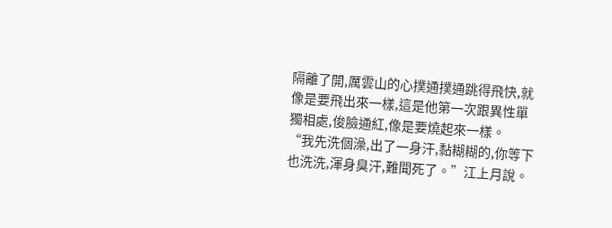隔離了開,厲雲山的心撲通撲通跳得飛快,就像是要飛出來一樣,這是他第一次跟異性單獨相處,俊臉通紅,像是要燒起來一樣。
“我先洗個澡,出了一身汗,黏糊糊的,你等下也洗洗,渾身臭汗,難聞死了。”江上月說。